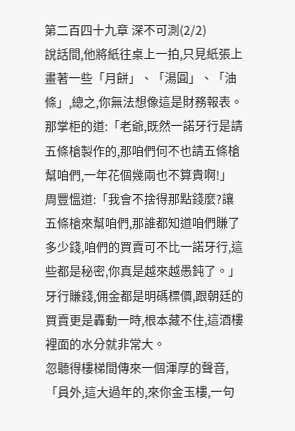第二百四十九章 深不可測(2/2)
說話間,他將紙往桌上一拍,只見紙張上畫著一些「月餅」、「湯圓」、「油條」,總之,你無法想像這是財務報表。
那掌柜的道:「老爺,既然一諾牙行是請五條槍製作的,那咱們何不也請五條槍幫咱們,一年花個幾兩也不算貴啊!」
周豐慍道:「我會不捨得那點錢麼?讓五條槍來幫咱們,那誰都知道咱們賺了多少錢,咱們的買賣可不比一諾牙行,這些都是秘密,你真是越來越愚鈍了。」
牙行賺錢,佣金都是明碼標價,跟朝廷的買賣更是轟動一時,根本藏不住,這酒樓裡面的水分就非常大。
忽聽得樓梯間傳來一個渾厚的聲音,「員外,這大過年的,來你金玉樓,一句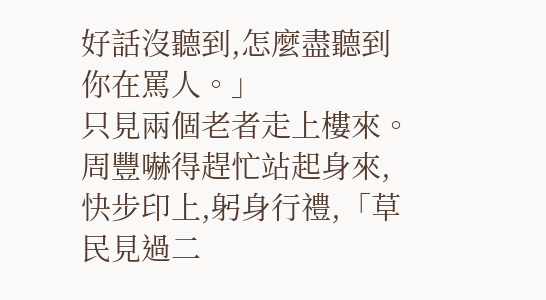好話沒聽到,怎麼盡聽到你在罵人。」
只見兩個老者走上樓來。
周豐嚇得趕忙站起身來,快步印上,躬身行禮,「草民見過二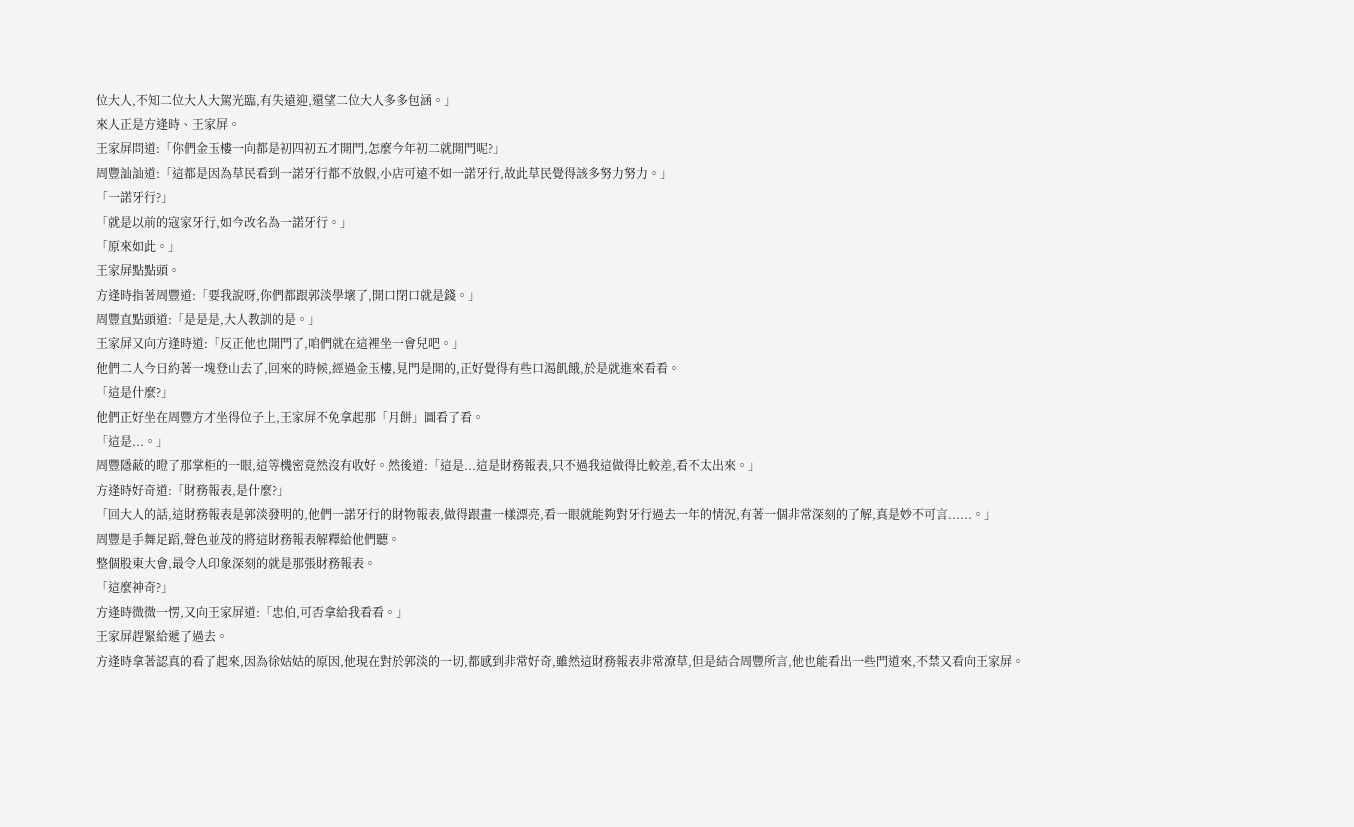位大人,不知二位大人大駕光臨,有失遠迎,還望二位大人多多包涵。」
來人正是方逢時、王家屏。
王家屏問道:「你們金玉樓一向都是初四初五才開門,怎麼今年初二就開門呢?」
周豐訕訕道:「這都是因為草民看到一諾牙行都不放假,小店可遠不如一諾牙行,故此草民覺得該多努力努力。」
「一諾牙行?」
「就是以前的寇家牙行,如今改名為一諾牙行。」
「原來如此。」
王家屏點點頭。
方逢時指著周豐道:「要我說呀,你們都跟郭淡學壞了,開口閉口就是錢。」
周豐直點頭道:「是是是,大人教訓的是。」
王家屏又向方逢時道:「反正他也開門了,咱們就在這裡坐一會兒吧。」
他們二人今日約著一塊登山去了,回來的時候,經過金玉樓,見門是開的,正好覺得有些口渴飢餓,於是就進來看看。
「這是什麼?」
他們正好坐在周豐方才坐得位子上,王家屏不免拿起那「月餅」圖看了看。
「這是...。」
周豐隱蔽的瞪了那掌柜的一眼,這等機密竟然沒有收好。然後道:「這是...這是財務報表,只不過我這做得比較差,看不太出來。」
方逢時好奇道:「財務報表,是什麼?」
「回大人的話,這財務報表是郭淡發明的,他們一諾牙行的財物報表,做得跟畫一樣漂亮,看一眼就能夠對牙行過去一年的情況,有著一個非常深刻的了解,真是妙不可言......。」
周豐是手舞足蹈,聲色並茂的將這財務報表解釋給他們聽。
整個股東大會,最令人印象深刻的就是那張財務報表。
「這麼神奇?」
方逢時微微一愣,又向王家屏道:「忠伯,可否拿給我看看。」
王家屏趕緊給遞了過去。
方逢時拿著認真的看了起來,因為徐姑姑的原因,他現在對於郭淡的一切,都感到非常好奇,雖然這財務報表非常潦草,但是結合周豐所言,他也能看出一些門道來,不禁又看向王家屏。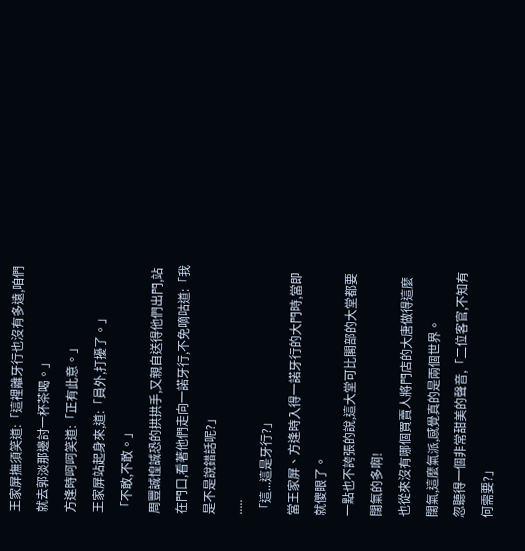王家屏撫須笑道:「這裡離牙行也沒有多遠,咱們就去郭淡那邊討一杯茶喝。」
方逢時呵呵笑道:「正有此意。」
王家屏站起身來,道:「員外,打擾了。」
「不敢,不敢。」
周豐誠惶誠恐的拱拱手,又親自送得他們出門,站在門口,看著他們走向一諾牙行,不免嘀咕道:「我是不是說錯話呢?」
.....
「這...這是牙行?」
當王家屏、方逢時入得一諾牙行的大門時,當即就傻眼了。
一點也不誇張的說,這大堂可比閣部的大堂都要闊氣的多啊!
也從來沒有哪個買賣人將門店的大唐做得這麼闊氣,這麼氣派,感覺真的是兩個世界。
忽聽得一個非常甜美的聲音,「二位客官,不知有何需要?」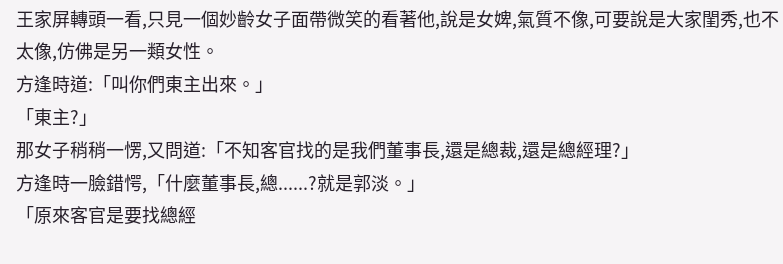王家屏轉頭一看,只見一個妙齡女子面帶微笑的看著他,說是女婢,氣質不像,可要說是大家閨秀,也不太像,仿佛是另一類女性。
方逢時道:「叫你們東主出來。」
「東主?」
那女子稍稍一愣,又問道:「不知客官找的是我們董事長,還是總裁,還是總經理?」
方逢時一臉錯愕,「什麼董事長,總......?就是郭淡。」
「原來客官是要找總經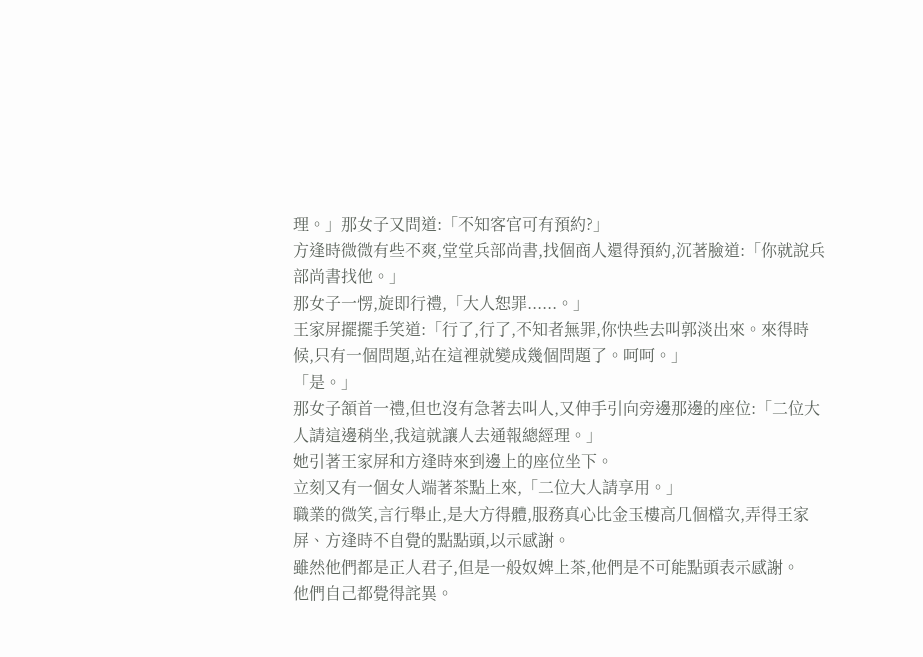理。」那女子又問道:「不知客官可有預約?」
方逢時微微有些不爽,堂堂兵部尚書,找個商人還得預約,沉著臉道:「你就說兵部尚書找他。」
那女子一愣,旋即行禮,「大人恕罪......。」
王家屏擺擺手笑道:「行了,行了,不知者無罪,你快些去叫郭淡出來。來得時候,只有一個問題,站在這裡就變成幾個問題了。呵呵。」
「是。」
那女子頷首一禮,但也沒有急著去叫人,又伸手引向旁邊那邊的座位:「二位大人請這邊稍坐,我這就讓人去通報總經理。」
她引著王家屏和方逢時來到邊上的座位坐下。
立刻又有一個女人端著茶點上來,「二位大人請享用。」
職業的微笑,言行舉止,是大方得體,服務真心比金玉樓高几個檔次,弄得王家屏、方逢時不自覺的點點頭,以示感謝。
雖然他們都是正人君子,但是一般奴婢上茶,他們是不可能點頭表示感謝。
他們自己都覺得詫異。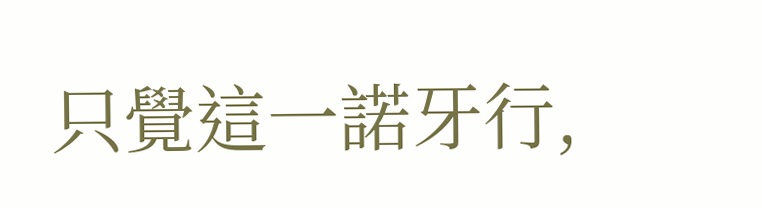只覺這一諾牙行,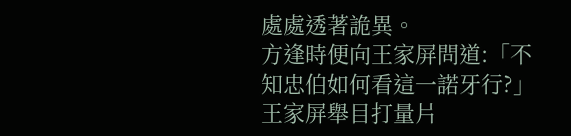處處透著詭異。
方逢時便向王家屏問道:「不知忠伯如何看這一諾牙行?」
王家屏舉目打量片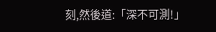刻,然後道:「深不可測!」